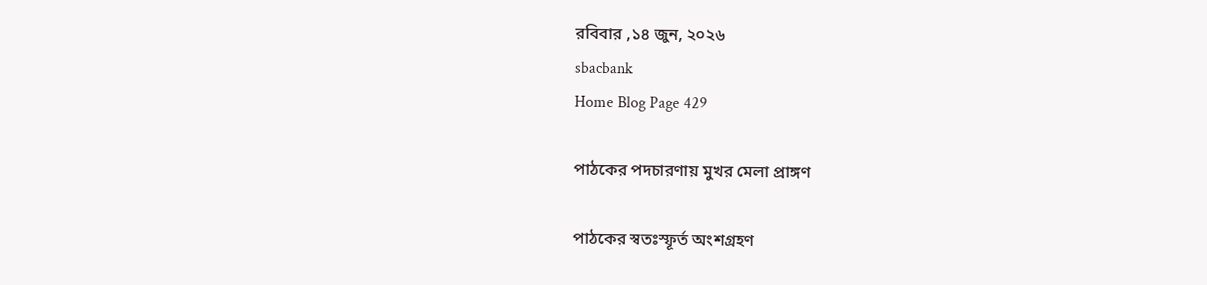রবিবার ,১৪ জুন, ২০২৬
sbacbank
Home Blog Page 429

পাঠকের পদচারণায় মুখর মেলা প্রাঙ্গণ

পাঠকের স্বতঃস্ফূর্ত অংশগ্রহণ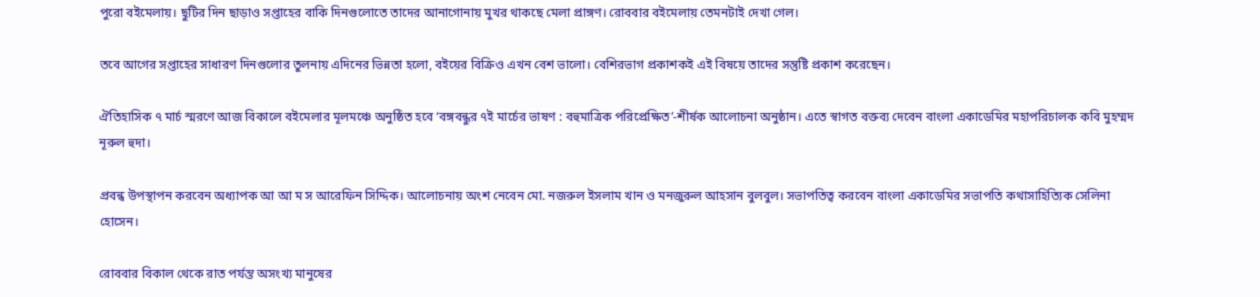পুরো বইমেলায়। ছুটির দিন ছাড়াও সপ্তাহের বাকি দিনগুলোতে তাদের আনাগোনায় মুখর থাকছে মেলা প্রাঙ্গণ। রোববার বইমেলায় তেমনটাই দেখা গেল।

তবে আগের সপ্তাহের সাধারণ দিনগুলোর তুলনায় এদিনের ভিন্নতা হলো, বইয়ের বিক্রিও এখন বেশ ভালো। বেশিরভাগ প্রকাশকই এই বিষয়ে তাদের সন্তুষ্টি প্রকাশ করেছেন।

ঐতিহাসিক ৭ মার্চ স্মরণে আজ বিকালে বইমেলার মূলমঞ্চে অনুষ্ঠিত হবে ‘বঙ্গবন্ধুর ৭ই মার্চের ভাষণ : বহুমাত্রিক পরিপ্রেক্ষিত’-শীর্ষক আলোচনা অনুষ্ঠান। এতে স্বাগত বক্তব্য দেবেন বাংলা একাডেমির মহাপরিচালক কবি মুহম্মদ নূরুল হুদা।

প্রবন্ধ উপস্থাপন করবেন অধ্যাপক আ আ ম স আরেফিন সিদ্দিক। আলোচনায় অংশ নেবেন মো. নজরুল ইসলাম খান ও মনজুরুল আহসান বুলবুল। সভাপতিত্ব করবেন বাংলা একাডেমির সভাপতি কথাসাহিত্যিক সেলিনা হোসেন।

রোববার বিকাল থেকে রাত পর্যন্ত অসংখ্য মানুষের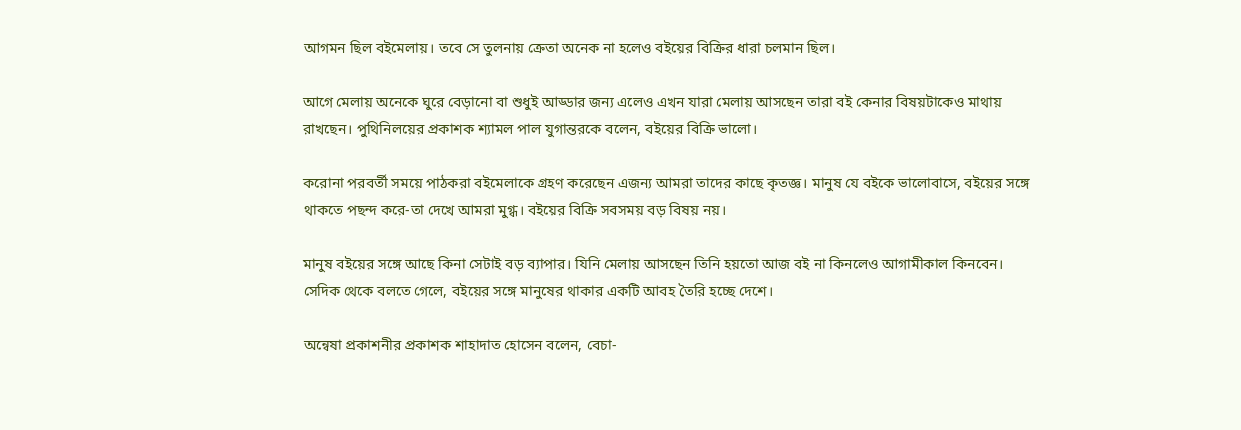আগমন ছিল বইমেলায়। তবে সে তুলনায় ক্রেতা অনেক না হলেও বইয়ের বিক্রির ধারা চলমান ছিল।

আগে মেলায় অনেকে ঘুরে বেড়ানো বা শুধুই আড্ডার জন্য এলেও এখন যারা মেলায় আসছেন তারা বই কেনার বিষয়টাকেও মাথায় রাখছেন। পুথিনিলয়ের প্রকাশক শ্যামল পাল যুগান্তরকে বলেন, বইয়ের বিক্রি ভালো।

করোনা পরবর্তী সময়ে পাঠকরা বইমেলাকে গ্রহণ করেছেন এজন্য আমরা তাদের কাছে কৃতজ্ঞ। মানুষ যে বইকে ভালোবাসে, বইয়ের সঙ্গে থাকতে পছন্দ করে-তা দেখে আমরা মুগ্ধ। বইয়ের বিক্রি সবসময় বড় বিষয় নয়।

মানুষ বইয়ের সঙ্গে আছে কিনা সেটাই বড় ব্যাপার। যিনি মেলায় আসছেন তিনি হয়তো আজ বই না কিনলেও আগামীকাল কিনবেন। সেদিক থেকে বলতে গেলে, বইয়ের সঙ্গে মানুষের থাকার একটি আবহ তৈরি হচ্ছে দেশে।

অন্বেষা প্রকাশনীর প্রকাশক শাহাদাত হোসেন বলেন, বেচা-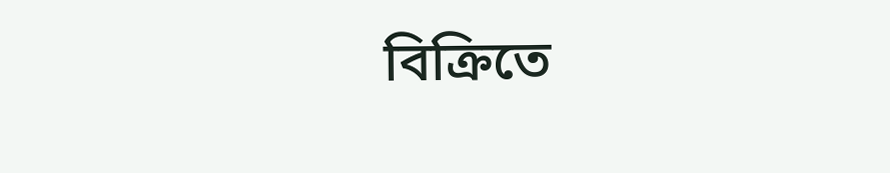বিক্রিতে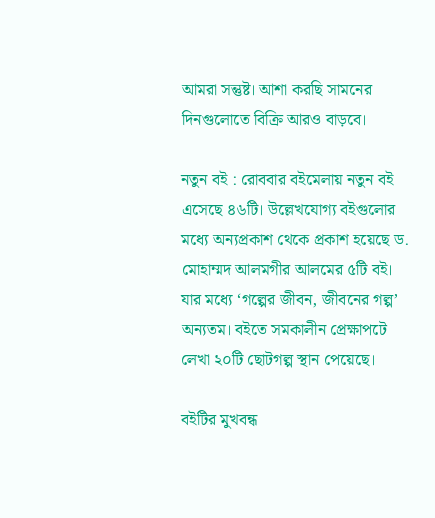আমরা সন্তুষ্ট। আশা করছি সামনের দিনগুলোতে বিক্রি আরও বাড়বে।

নতুন বই : রোববার বইমেলায় নতুন বই এসেছে ৪৬টি। উল্লেখযোগ্য বইগুলোর মধ্যে অন্যপ্রকাশ থেকে প্রকাশ হয়েছে ড. মোহাম্মদ আলমগীর আলমের ৫টি বই। যার মধ্যে ‘গল্পের জীবন, জীবনের গল্প’ অন্যতম। বইতে সমকালীন প্রেক্ষাপটে লেখা ২০টি ছোটগল্প স্থান পেয়েছে।

বইটির মুখবন্ধ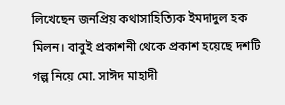লিখেছেন জনপ্রিয় কথাসাহিত্যিক ইমদাদুল হক মিলন। বাবুই প্রকাশনী থেকে প্রকাশ হয়েছে দশটি গল্প নিয়ে মো. সাঈদ মাহাদী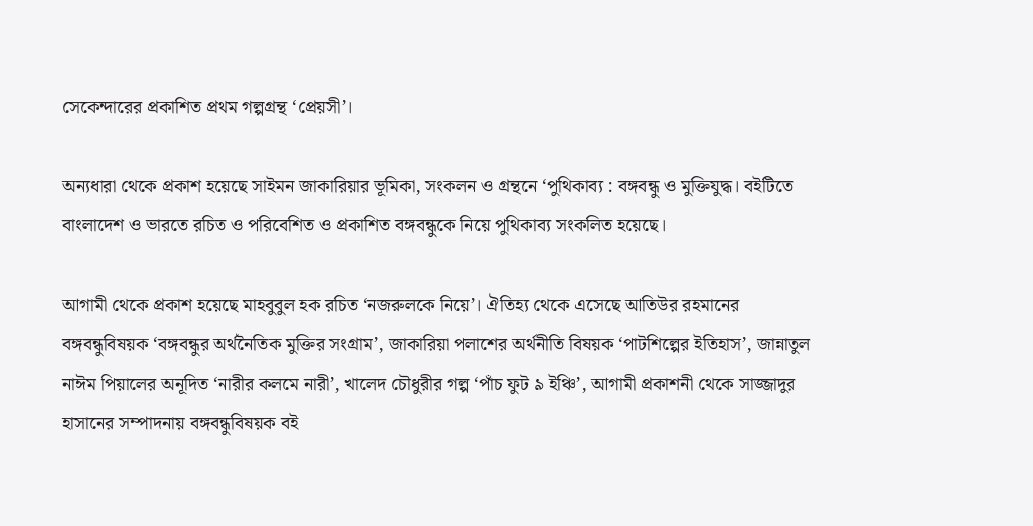সেকেন্দারের প্রকাশিত প্রথম গল্পগ্রন্থ ‘প্রেয়সী’।

অন্যধারা থেকে প্রকাশ হয়েছে সাইমন জাকারিয়ার ভূমিকা, সংকলন ও গ্রন্থনে ‘পুথিকাব্য : বঙ্গবন্ধু ও মুক্তিযুদ্ধ। বইটিতে বাংলাদেশ ও ভারতে রচিত ও পরিবেশিত ও প্রকাশিত বঙ্গবন্ধুকে নিয়ে পুথিকাব্য সংকলিত হয়েছে।

আগামী থেকে প্রকাশ হয়েছে মাহবুবুল হক রচিত ‘নজরুলকে নিয়ে’। ঐতিহ্য থেকে এসেছে আতিউর রহমানের বঙ্গবন্ধুবিষয়ক ‘বঙ্গবন্ধুর অর্থনৈতিক মুক্তির সংগ্রাম’, জাকারিয়া পলাশের অর্থনীতি বিষয়ক ‘পাটশিল্পের ইতিহাস’, জান্নাতুল নাঈম পিয়ালের অনূদিত ‘নারীর কলমে নারী’, খালেদ চৌধুরীর গল্প ‘পাঁচ ফুট ৯ ইঞ্চি’, আগামী প্রকাশনী থেকে সাজ্জাদুর হাসানের সম্পাদনায় বঙ্গবন্ধুবিষয়ক বই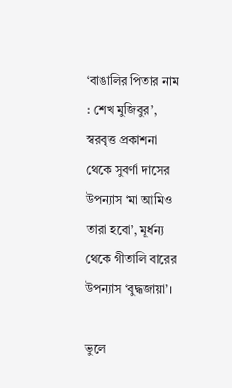‘বাঙালির পিতার নাম : শেখ মুজিবুর’, স্বরবৃত্ত প্রকাশনা থেকে সুবর্ণা দাসের উপন্যাস ‘মা আমিও তারা হবো’, মূর্ধন্য থেকে গীতালি বারের উপন্যাস ‘বুদ্ধজায়া’।

ভুলে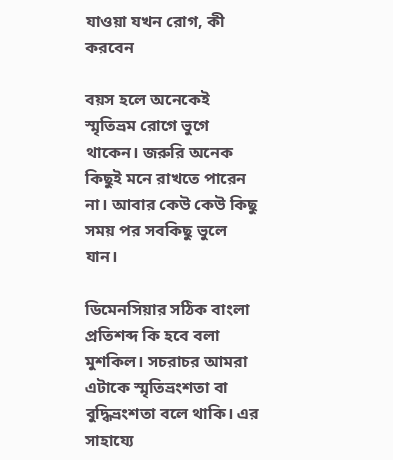যাওয়া যখন রোগ, কী করবেন

বয়স হলে অনেকেই স্মৃতিভ্রম রোগে ভুগে থাকেন। জরুরি অনেক কিছুই মনে রাখতে পারেন না। আবার কেউ কেউ কিছু সময় পর সবকিছু ভুলে যান।

ডিমেনসিয়ার সঠিক বাংলা প্রতিশব্দ কি হবে বলা মুশকিল। সচরাচর আমরা এটাকে স্মৃতিভ্রংশতা বা বুদ্ধিভ্রংশতা বলে থাকি। এর সাহায্যে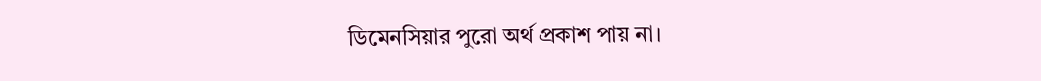ডিমেনসিয়ার পুরো অর্থ প্রকাশ পায় না।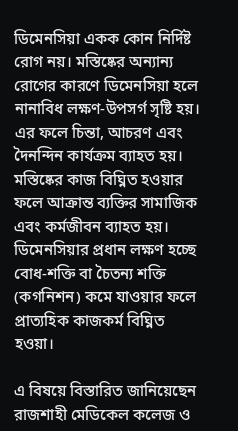ডিমেনসিয়া একক কোন নির্দিষ্ট রোগ নয়। মস্তিষ্কের অন্যান্য রোগের কারণে ডিমেনসিয়া হলে নানাবিধ লক্ষণ-উপসর্গ সৃষ্টি হয়। এর ফলে চিন্তা, আচরণ এবং দৈনন্দিন কার্যক্রম ব্যাহত হয়। মস্তিষ্কের কাজ বিঘ্নিত হওয়ার ফলে আক্রান্ত ব্যক্তির সামাজিক এবং কর্মজীবন ব্যাহত হয়। ডিমেনসিয়ার প্রধান লক্ষণ হচ্ছে বোধ-শক্তি বা চৈতন্য শক্তি (কগনিশন) কমে যাওয়ার ফলে প্রাত্যহিক কাজকর্ম বিঘ্নিত হওয়া।

এ বিষয়ে বিস্তারিত জানিয়েছেন রাজশাহী মেডিকেল কলেজ ও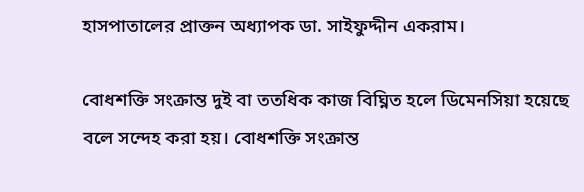হাসপাতালের প্রাক্তন অধ্যাপক ডা. সাইফুদ্দীন একরাম।

বোধশক্তি সংক্রান্ত দুই বা ততধিক কাজ বিঘ্নিত হলে ডিমেনসিয়া হয়েছে বলে সন্দেহ করা হয়। বোধশক্তি সংক্রান্ত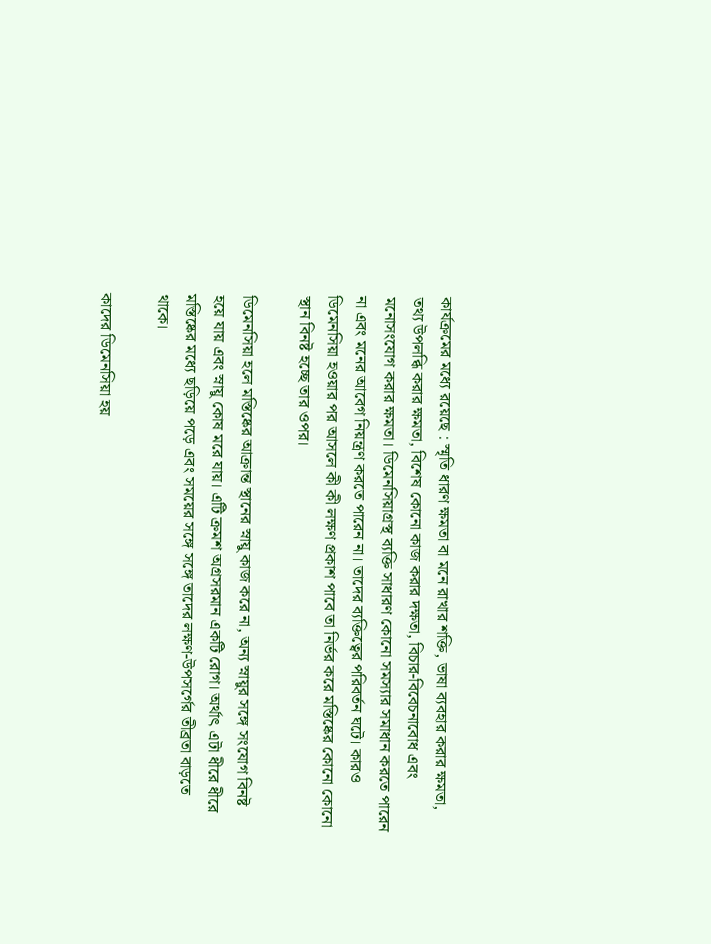কার্যক্রমের মধ্যে রয়েছে : স্মৃতি ধারণ ক্ষমতা বা মনে রাখার শক্তি, ভাষা ব্যবহার করার ক্ষমতা, তথ্য উপলব্ধি করার ক্ষমতা, বিশেষ কোনো কাজ করার দক্ষতা, বিচার-বিবেচনাবোধ এবং মনোসংযোগ করার ক্ষমতা। ডিমেনসিয়াগ্রস্থ ব্যক্তি সাধারণ কোনো সমস্যার সমাধান করতে পারেন না এবং মনের আবেগ নিয়ন্ত্রণ করতে পারেন না। তাদের ব্যক্তিত্বের পরিবর্তন ঘটে। কারও ডিমেনসিয়া হওয়ার পর আসলে কী কী লক্ষণ প্রকাশ পাবে তা নির্ভর করে মস্তিষ্কের কোনো কোনো স্থান বিনষ্ট হচ্ছে তার ওপর।

ডিমেনসিয়া হলে মস্তিষ্কের আক্রান্ত স্থানের স্নায়ু কাজ করে না, অন্য স্নায়ুর সঙ্গে সংযোগ বিনষ্ট হয়ে যায় এবং স্নায়ু কোষ মরে যায়। এটি ক্রমশ অগ্রসরমান একটি রোগ। অর্থাৎ এটা ধীরে ধীরে মস্তিষ্কের মধ্যে ছড়িয়ে পড়ে এবং সময়ের সঙ্গে সঙ্গে তাদের লক্ষণ-উপসর্গের তীব্রতা বাড়তে থাকে।

কাদের ডিমেনসিয়া হয়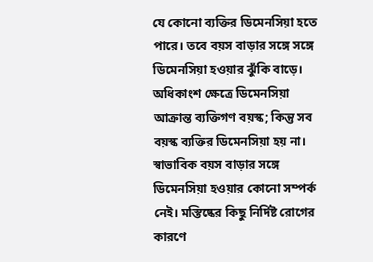যে কোনো ব্যক্তির ডিমেনসিয়া হতে পারে। তবে বয়স বাড়ার সঙ্গে সঙ্গে ডিমেনসিয়া হওয়ার ঝুঁকি বাড়ে। অধিকাংশ ক্ষেত্রে ডিমেনসিয়া আক্রান্ত ব্যক্তিগণ বয়স্ক; কিন্তু সব বয়স্ক ব্যক্তির ডিমেনসিয়া হয় না। স্বাভাবিক বয়স বাড়ার সঙ্গে ডিমেনসিয়া হওয়ার কোনো সম্পর্ক নেই। মস্তিষ্কের কিছু নির্দিষ্ট রোগের কারণে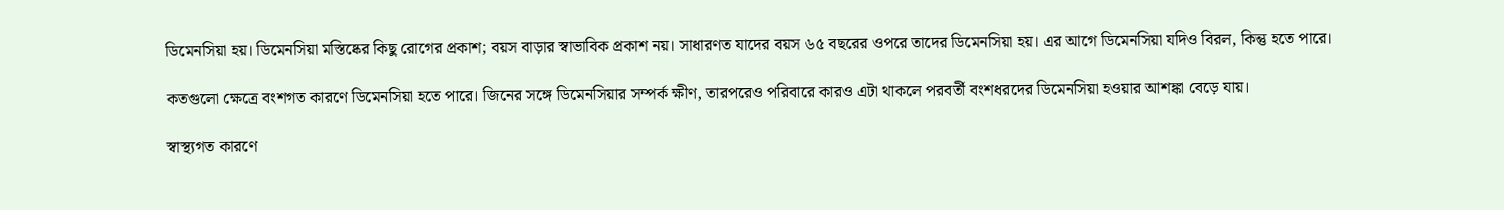ডিমেনসিয়া হয়। ডিমেনসিয়া মস্তিষ্কের কিছু রোগের প্রকাশ; বয়স বাড়ার স্বাভাবিক প্রকাশ নয়। সাধারণত যাদের বয়স ৬৫ বছরের ওপরে তাদের ডিমেনসিয়া হয়। এর আগে ডিমেনসিয়া যদিও বিরল, কিন্তু হতে পারে।

কতগুলো ক্ষেত্রে বংশগত কারণে ডিমেনসিয়া হতে পারে। জিনের সঙ্গে ডিমেনসিয়ার সম্পর্ক ক্ষীণ, তারপরেও পরিবারে কারও এটা থাকলে পরবর্তী বংশধরদের ডিমেনসিয়া হওয়ার আশঙ্কা বেড়ে যায়।

স্বাস্থ্যগত কারণে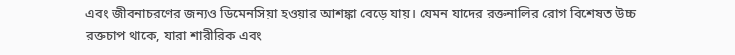এবং জীবনাচরণের জন্যও ডিমেনসিয়া হওয়ার আশঙ্কা বেড়ে যায়। যেমন যাদের রক্তনালির রোগ বিশেষত উচ্চ রক্তচাপ থাকে, যারা শারীরিক এবং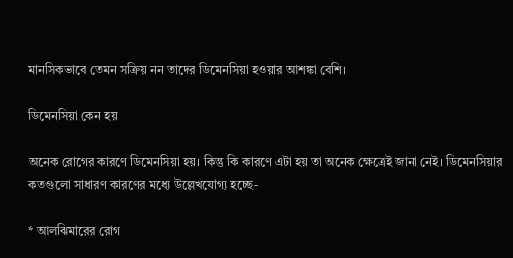মানসিকভাবে তেমন সক্রিয় নন তাদের ডিমেনসিয়া হওয়ার আশঙ্কা বেশি।

ডিমেনসিয়া কেন হয়

অনেক রোগের কারণে ডিমেনসিয়া হয়। কিন্তু কি কারণে এটা হয় তা অনেক ক্ষেত্রেই জানা নেই। ডিমেনসিয়ার কতগুলো সাধারণ কারণের মধ্যে উল্লেখযোগ্য হচ্ছে-

* আলঝিমারের রোগ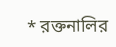* রক্তনালির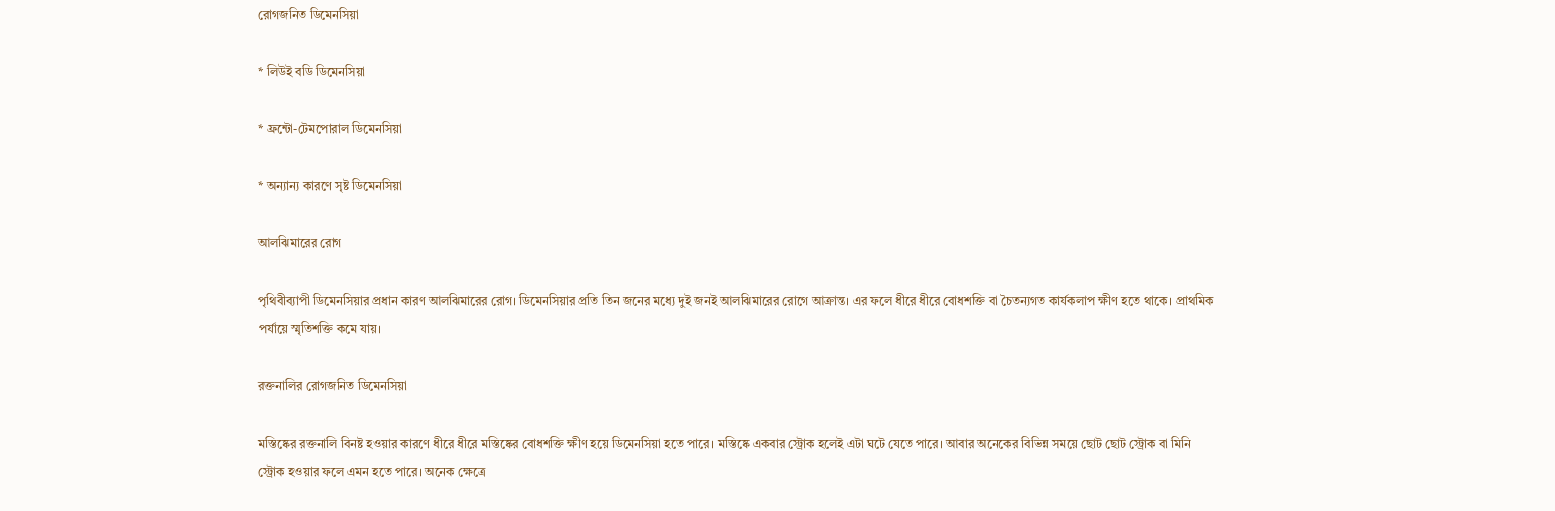রোগজনিত ডিমেনসিয়া

* লিউই বডি ডিমেনসিয়া

* ফ্রন্টো-টেমপোরাল ডিমেনসিয়া

* অন্যান্য কারণে সৃষ্ট ডিমেনসিয়া

আলঝিমারের রোগ

পৃথিবীব্যাপী ডিমেনসিয়ার প্রধান কারণ আলঝিমারের রোগ। ডিমেনসিয়ার প্রতি তিন জনের মধ্যে দুই জনই আলঝিমারের রোগে আক্রান্ত। এর ফলে ধীরে ধীরে বোধশক্তি বা চৈতন্যগত কার্যকলাপ ক্ষীণ হতে থাকে। প্রাথমিক পর্যায়ে স্মৃতিশক্তি কমে যায়।

রক্তনালির রোগজনিত ডিমেনসিয়া

মস্তিষ্কের রক্তনালি বিনষ্ট হওয়ার কারণে ধীরে ধীরে মস্তিষ্কের বোধশক্তি ক্ষীণ হয়ে ডিমেনসিয়া হতে পারে। মস্তিষ্কে একবার স্ট্রোক হলেই এটা ঘটে যেতে পারে। আবার অনেকের বিভিন্ন সময়ে ছোট ছোট স্ট্রোক বা মিনি স্ট্রোক হওয়ার ফলে এমন হতে পারে। অনেক ক্ষেত্রে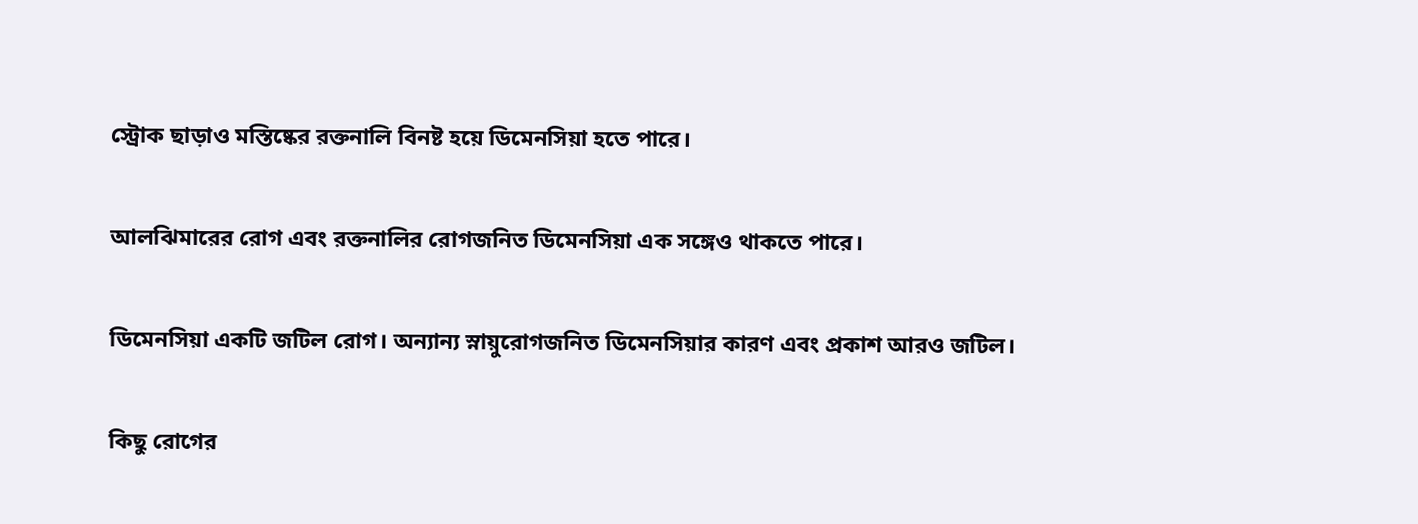স্ট্রোক ছাড়াও মস্তিষ্কের রক্তনালি বিনষ্ট হয়ে ডিমেনসিয়া হতে পারে।

আলঝিমারের রোগ এবং রক্তনালির রোগজনিত ডিমেনসিয়া এক সঙ্গেও থাকতে পারে।

ডিমেনসিয়া একটি জটিল রোগ। অন্যান্য স্নায়ুরোগজনিত ডিমেনসিয়ার কারণ এবং প্রকাশ আরও জটিল।

কিছু রোগের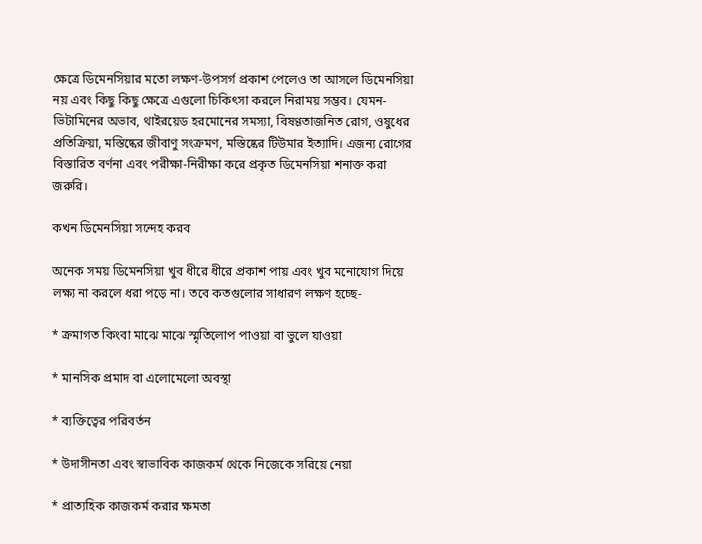ক্ষেত্রে ডিমেনসিয়ার মতো লক্ষণ-উপসর্গ প্রকাশ পেলেও তা আসলে ডিমেনসিয়া নয় এবং কিছু কিছু ক্ষেত্রে এগুলো চিকিৎসা করলে নিরাময় সম্ভব। যেমন- ভিটামিনের অভাব, থাইরয়েড হরমোনের সমস্যা, বিষণ্ণতাজনিত রোগ, ওষুধের প্রতিক্রিয়া, মস্তিষ্কের জীবাণু সংক্রমণ, মস্তিষ্কের টিউমার ইত্যাদি। এজন্য রোগের বিস্তারিত বর্ণনা এবং পরীক্ষা-নিরীক্ষা করে প্রকৃত ডিমেনসিয়া শনাক্ত করা জরুরি।

কখন ডিমেনসিয়া সন্দেহ করব

অনেক সময় ডিমেনসিয়া খুব ধীরে ধীরে প্রকাশ পায় এবং খুব মনোযোগ দিয়ে লক্ষ্য না করলে ধরা পড়ে না। তবে কতগুলোর সাধারণ লক্ষণ হচ্ছে-

* ক্রমাগত কিংবা মাঝে মাঝে স্মৃতিলোপ পাওয়া বা ভুলে যাওয়া

* মানসিক প্রমাদ বা এলোমেলো অবস্থা

* ব্যক্তিত্বের পরিবর্তন

* উদাসীনতা এবং স্বাভাবিক কাজকর্ম থেকে নিজেকে সরিয়ে নেয়া

* প্রাত্যহিক কাজকর্ম করার ক্ষমতা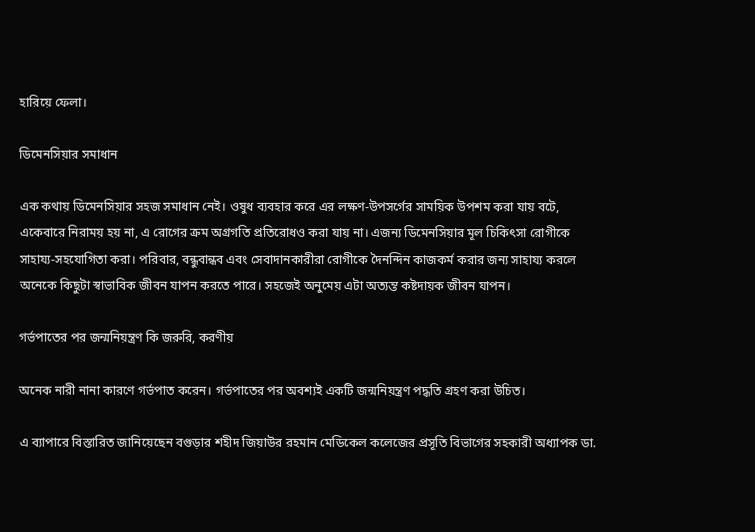হারিয়ে ফেলা।

ডিমেনসিয়ার সমাধান

এক কথায় ডিমেনসিয়ার সহজ সমাধান নেই। ওষুধ ব্যবহার করে এর লক্ষণ-উপসর্গের সাময়িক উপশম করা যায় বটে, একেবারে নিরাময় হয় না, এ রোগের ক্রম অগ্রগতি প্রতিরোধও করা যায় না। এজন্য ডিমেনসিয়ার মূল চিকিৎসা রোগীকে সাহায্য-সহযোগিতা করা। পরিবার, বন্ধুবান্ধব এবং সেবাদানকারীরা রোগীকে দৈনন্দিন কাজকর্ম করার জন্য সাহায্য করলে অনেকে কিছুটা স্বাভাবিক জীবন যাপন করতে পারে। সহজেই অনুমেয় এটা অত্যন্ত কষ্টদায়ক জীবন যাপন।

গর্ভপাতের পর জন্মনিয়ন্ত্রণ কি জরুরি, করণীয়

অনেক নারী নানা কারণে গর্ভপাত করেন। গর্ভপাতের পর অবশ্যই একটি জন্মনিয়ন্ত্রণ পদ্ধতি গ্রহণ করা উচিত।

এ ব্যাপারে বিস্তারিত জানিয়েছেন বগুড়ার শহীদ জিয়াউর রহমান মেডিকেল কলেজের প্রসূতি বিভাগের সহকারী অধ্যাপক ডা.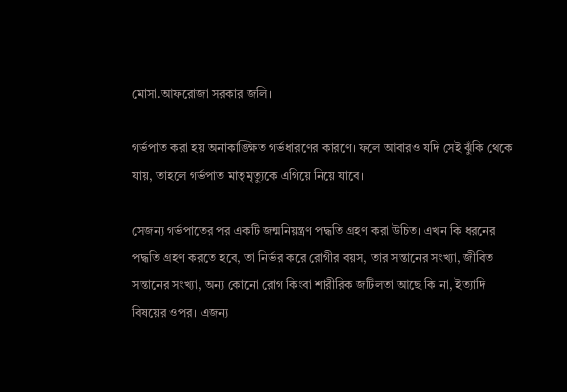মোসা.আফরোজা সরকার জলি।

গর্ভপাত করা হয় অনাকাঙ্ক্ষিত গর্ভধারণের কারণে। ফলে আবারও যদি সেই ঝুঁকি থেকে যায়, তাহলে গর্ভপাত মাতৃমৃত্যুকে এগিয়ে নিয়ে যাবে।

সেজন্য গর্ভপাতের পর একটি জন্মনিয়ন্ত্রণ পদ্ধতি গ্রহণ করা উচিত। এখন কি ধরনের পদ্ধতি গ্রহণ করতে হবে, তা নির্ভর করে রোগীর বয়স, তার সন্তানের সংখ্যা, জীবিত সন্তানের সংখ্যা, অন্য কোনো রোগ কিংবা শারীরিক জটিলতা আছে কি না, ইত্যাদি বিষয়ের ওপর। এজন্য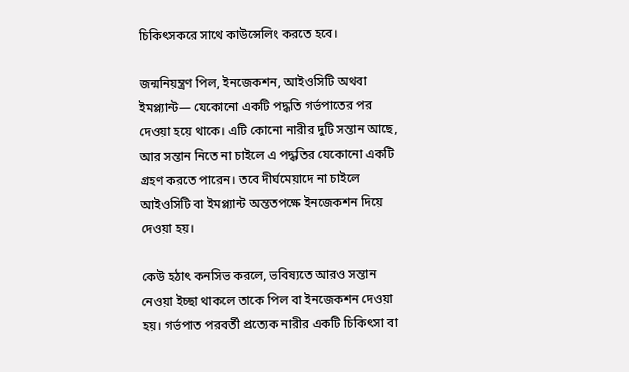চিকিৎসকরে সাথে কাউন্সেলিং করতে হবে।

জন্মনিয়ন্ত্রণ পিল, ইনজেকশন, আইওসিটি অথবা ইমপ্ল্যান্ট— যেকোনো একটি পদ্ধতি গর্ভপাতের পর দেওয়া হয়ে থাকে। এটি কোনো নারীর দুটি সন্তান আছে, আর সন্তান নিতে না চাইলে এ পদ্ধতির যেকোনো একটি গ্রহণ করতে পারেন। তবে দীর্ঘমেয়াদে না চাইলে আইওসিটি বা ইমপ্ল্যান্ট অন্ততপক্ষে ইনজেকশন দিয়ে দেওয়া হয়।

কেউ হঠাৎ কনসিভ করলে, ভবিষ্যতে আরও সন্তান নেওয়া ইচ্ছা থাকলে তাকে পিল বা ইনজেকশন দেওয়া হয়। গর্ভপাত পরবর্তী প্রত্যেক নারীর একটি চিকিৎসা বা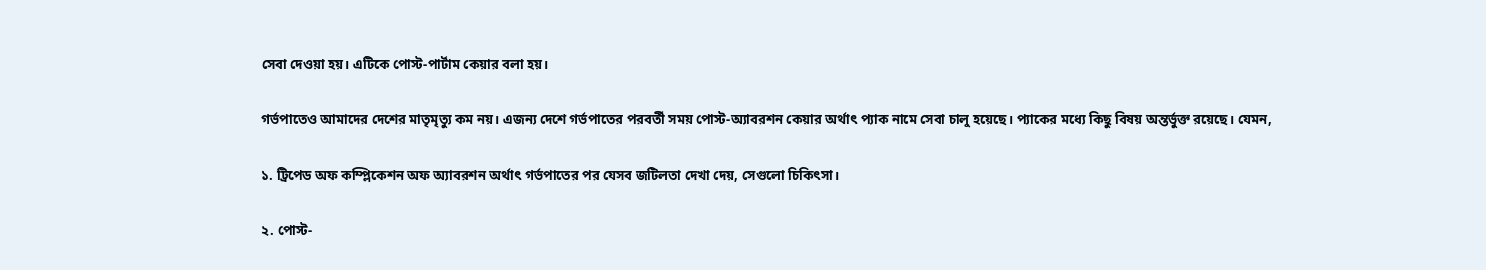সেবা দেওয়া হয়। এটিকে পোস্ট-পার্টাম কেয়ার বলা হয়।

গর্ভপাতেও আমাদের দেশের মাতৃমৃত্যু কম নয়। এজন্য দেশে গর্ভপাতের পরবর্তী সময় পোস্ট-অ্যাবরশন কেয়ার অর্থাৎ প্যাক নামে সেবা চালু হয়েছে। প্যাকের মধ্যে কিছু বিষয় অন্তর্ভুক্ত রয়েছে। যেমন,

১. ট্রিপেড অফ কম্প্লিকেশন অফ অ্যাবরশন অর্থাৎ গর্ভপাতের পর যেসব জটিলতা দেখা দেয়, সেগুলো চিকিৎসা।

২. পোস্ট-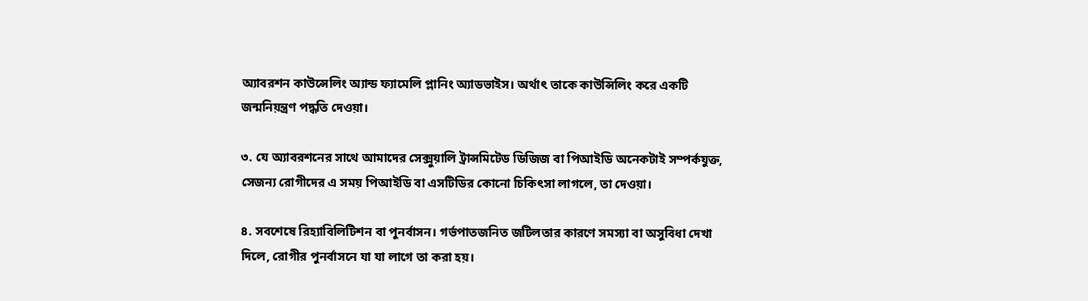অ্যাবরশন কাউন্সেলিং অ্যান্ড ফ্যামেলি প্লানিং অ্যাডভাইস। অর্থাৎ তাকে কাউন্সিলিং করে একটি জন্মনিয়ন্ত্রণ পদ্ধতি দেওয়া।

৩. যে অ্যাবরশনের সাথে আমাদের সেক্সুয়ালি ট্রান্সমিটেড ডিজিজ বা পিআইডি অনেকটাই সম্পর্কযুক্ত, সেজন্য রোগীদের এ সময় পিআইডি বা এসটিডির কোনো চিকিৎসা লাগলে, তা দেওয়া।

৪. সবশেষে রিহ্যাবিলিটিশন বা পুনর্বাসন। গর্ভপাতজনিত জটিলতার কারণে সমস্যা বা অসুবিধা দেখা দিলে, রোগীর পুনর্বাসনে যা যা লাগে তা করা হয়।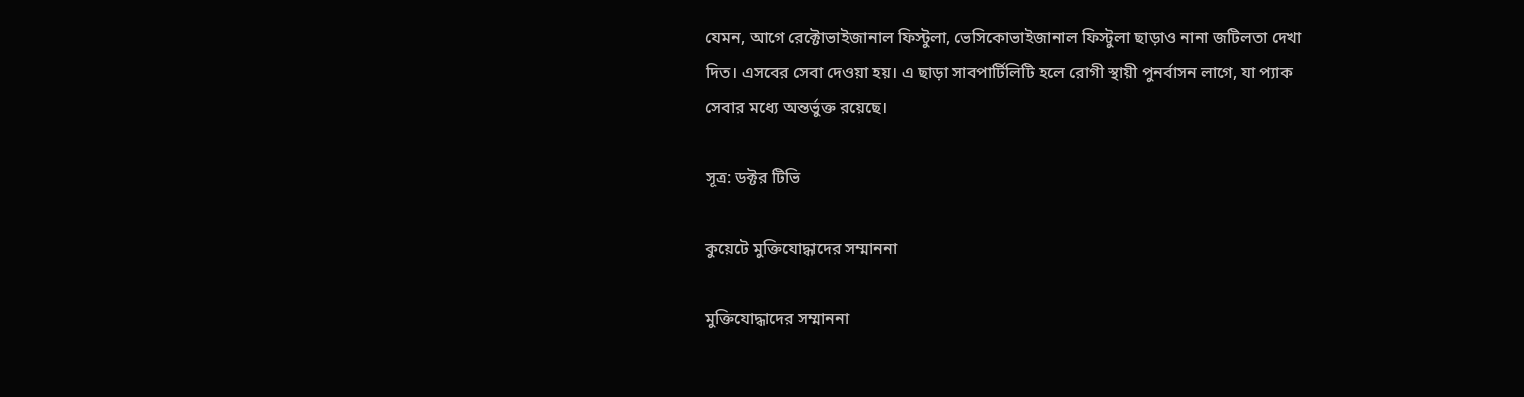যেমন, আগে রেক্টোভাইজানাল ফিস্টুলা, ভেসিকোভাইজানাল ফিস্টুলা ছাড়াও নানা জটিলতা দেখা দিত। এসবের সেবা দেওয়া হয়। এ ছাড়া সাবপার্টিলিটি হলে রোগী স্থায়ী পুনর্বাসন লাগে, যা প্যাক সেবার মধ্যে অন্তর্ভুক্ত রয়েছে।

সূত্র: ডক্টর টিভি

কুয়েটে মুক্তিযোদ্ধাদের সম্মাননা

মুক্তিযোদ্ধাদের সম্মাননা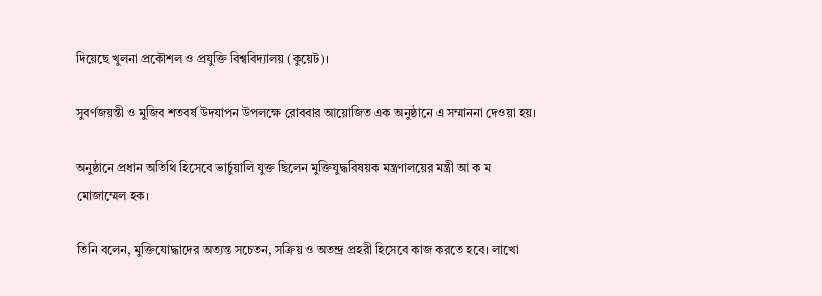দিয়েছে খুলনা প্রকৌশল ও প্রযুক্তি বিশ্ববিদ্যালয় (কুয়েট)।

সুবর্ণজয়ন্তী ও মুজিব শতবর্ষ উদযাপন উপলক্ষে রোববার আয়োজিত এক অনুষ্ঠানে এ সম্মাননা দেওয়া হয়।

অনুষ্ঠানে প্রধান অতিথি হিসেবে ভার্চুয়ালি যুক্ত ছিলেন মুক্তিযুদ্ধবিষয়ক মন্ত্রণালয়ের মন্ত্রী আ ক ম মোজাম্মেল হক।

তিনি বলেন, মুক্তিযোদ্ধাদের অত্যন্ত সচেতন, সক্রিয় ও অতন্দ্র প্রহরী হিসেবে কাজ করতে হবে। লাখো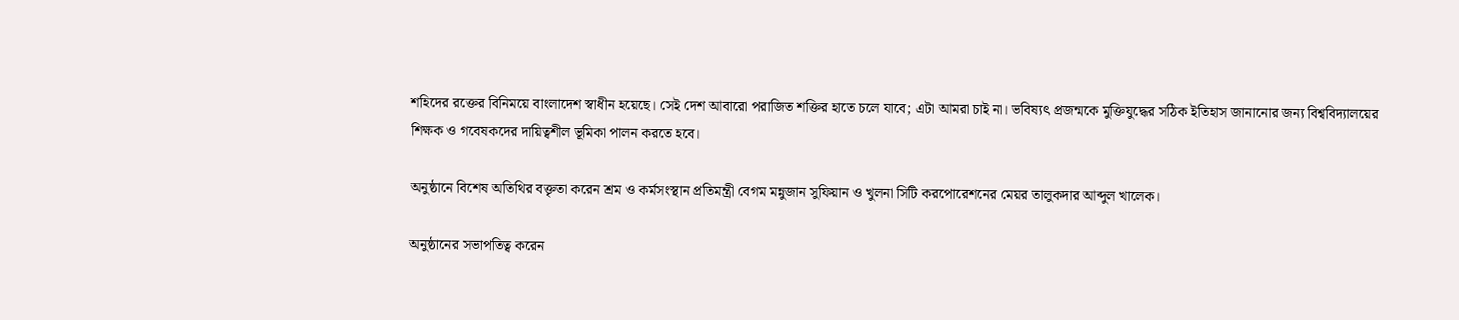শহিদের রক্তের বিনিময়ে বাংলাদেশ স্বাধীন হয়েছে। সেই দেশ আবারো পরাজিত শক্তির হাতে চলে যাবে; এটা আমরা চাই না। ভবিষ্যৎ প্রজন্মকে মুক্তিযুদ্ধের সঠিক ইতিহাস জানানোর জন্য বিশ্ববিদ্যালয়ের শিক্ষক ও গবেষকদের দায়িত্বশীল ভূমিকা পালন করতে হবে।

অনুষ্ঠানে বিশেষ অতিথির বক্তৃতা করেন শ্রম ও কর্মসংস্থান প্রতিমন্ত্রী বেগম মন্নুজান সুফিয়ান ও খুলনা সিটি করপোরেশনের মেয়র তালুকদার আব্দুল খালেক।

অনুষ্ঠানের সভাপতিত্ব করেন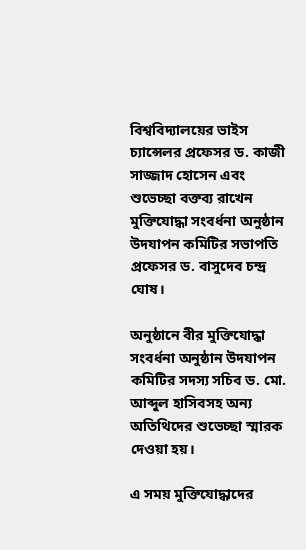বিশ্ববিদ্যালয়ের ভাইস চ্যান্সেলর প্রফেসর ড. কাজী সাজ্জাদ হোসেন এবং শুভেচ্ছা বক্তব্য রাখেন মুক্তিযোদ্ধা সংবর্ধনা অনুষ্ঠান উদযাপন কমিটির সভাপতি প্রফেসর ড. বাসুদেব চন্দ্র ঘোষ।

অনুষ্ঠানে বীর মুক্তিযোদ্ধা সংবর্ধনা অনুষ্ঠান উদযাপন কমিটির সদস্য সচিব ড. মো. আব্দুল হাসিবসহ অন্য অতিথিদের শুভেচ্ছা স্মারক দেওয়া হয়।

এ সময় মুক্তিযোদ্ধাদের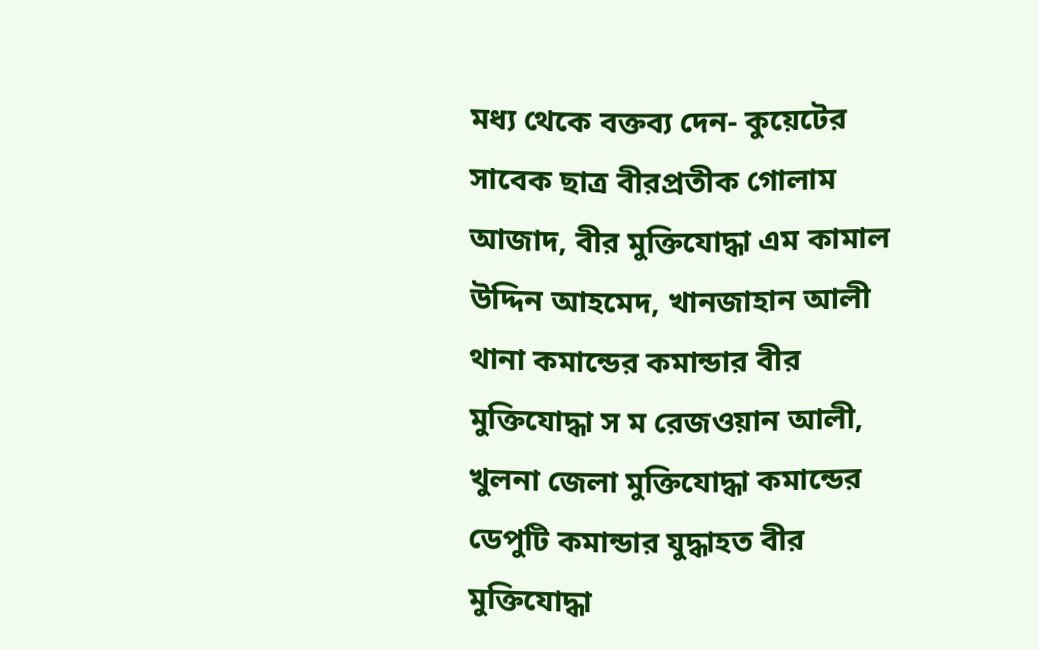মধ্য থেকে বক্তব্য দেন- কুয়েটের সাবেক ছাত্র বীরপ্রতীক গোলাম আজাদ, বীর মুক্তিযোদ্ধা এম কামাল উদ্দিন আহমেদ, খানজাহান আলী থানা কমান্ডের কমান্ডার বীর মুক্তিযোদ্ধা স ম রেজওয়ান আলী, খুলনা জেলা মুক্তিযোদ্ধা কমান্ডের ডেপুটি কমান্ডার যুদ্ধাহত বীর মুক্তিযোদ্ধা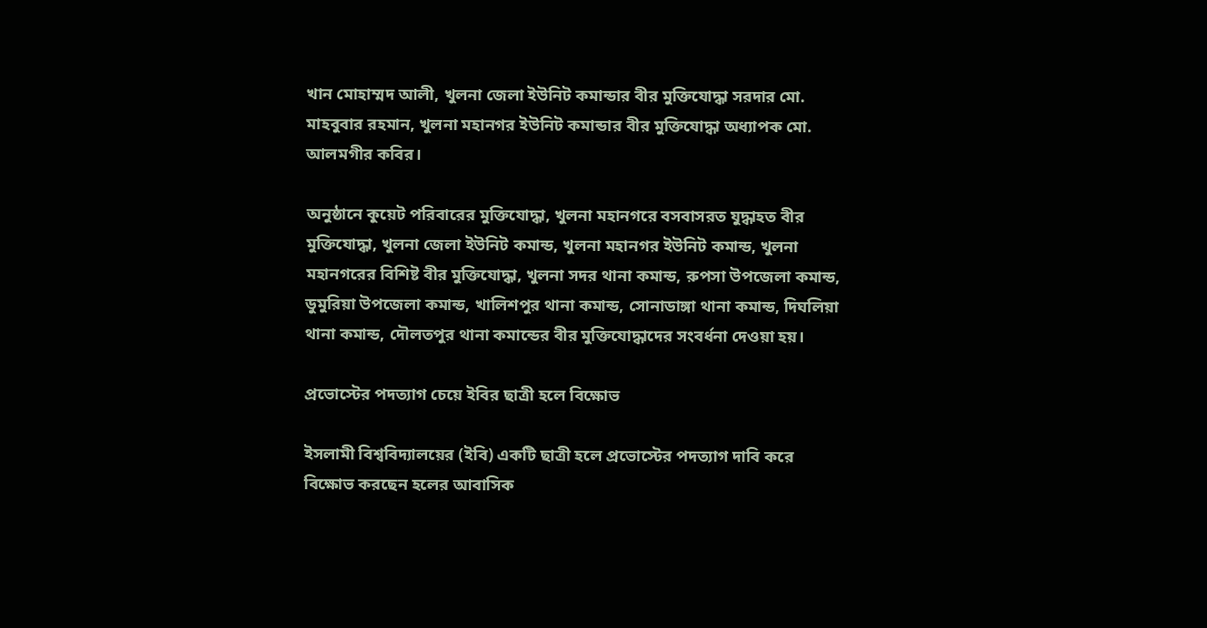খান মোহাম্মদ আলী, খুলনা জেলা ইউনিট কমান্ডার বীর মুক্তিযোদ্ধা সরদার মো. মাহবুবার রহমান, খুলনা মহানগর ইউনিট কমান্ডার বীর মুক্তিযোদ্ধা অধ্যাপক মো. আলমগীর কবির।

অনুষ্ঠানে কুয়েট পরিবারের মুক্তিযোদ্ধা, খুলনা মহানগরে বসবাসরত যুদ্ধাহত বীর মুক্তিযোদ্ধা, খুলনা জেলা ইউনিট কমান্ড, খুলনা মহানগর ইউনিট কমান্ড, খুলনা মহানগরের বিশিষ্ট বীর মুক্তিযোদ্ধা, খুলনা সদর থানা কমান্ড, রুপসা উপজেলা কমান্ড, ডুমুরিয়া উপজেলা কমান্ড, খালিশপুর থানা কমান্ড, সোনাডাঙ্গা থানা কমান্ড, দিঘলিয়া থানা কমান্ড, দৌলতপুর থানা কমান্ডের বীর মুক্তিযোদ্ধাদের সংবর্ধনা দেওয়া হয়।

প্রভোস্টের পদত্যাগ চেয়ে ইবির ছাত্রী হলে বিক্ষোভ

ইসলামী বিশ্ববিদ্যালয়ের (ইবি) একটি ছাত্রী হলে প্রভোস্টের পদত্যাগ দাবি করে বিক্ষোভ করছেন হলের আবাসিক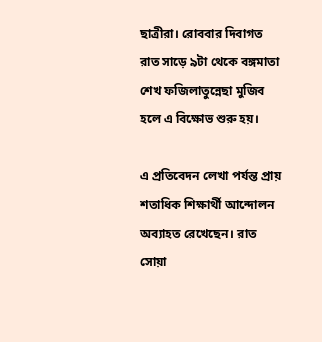ছাত্রীরা। রোববার দিবাগত রাত সাড়ে ৯টা থেকে বঙ্গমাতা শেখ ফজিলাতুন্নেছা মুজিব হলে এ বিক্ষোভ শুরু হয়।

এ প্রতিবেদন লেখা পর্যন্ত প্রায় শতাধিক শিক্ষার্থী আন্দোলন অব্যাহত রেখেছেন। রাত সোয়া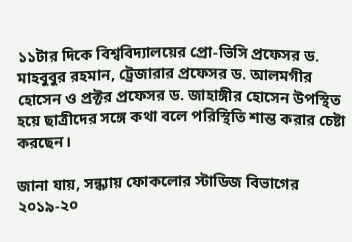১১টার দিকে বিশ্ববিদ্যালয়ের প্রো-ভিসি প্রফেসর ড. মাহবুবুর রহমান, ট্রেজারার প্রফেসর ড. আলমগীর হোসেন ও প্রক্টর প্রফেসর ড. জাহাঙ্গীর হোসেন উপস্থিত হয়ে ছাত্রীদের সঙ্গে কথা বলে পরিস্থিতি শান্ত করার চেষ্টা করছেন।

জানা যায়, সন্ধ্যায় ফোকলোর স্টাডিজ বিভাগের ২০১৯-২০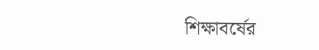শিক্ষাবর্ষের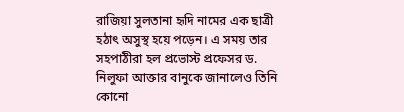রাজিয়া সুলতানা হৃদি নামের এক ছাত্রী হঠাৎ অসুস্থ হয়ে পড়েন। এ সময় তার সহপাঠীরা হল প্রভোস্ট প্রফেসর ড. নিলুফা আক্তার বানুকে জানালেও তিনি কোনো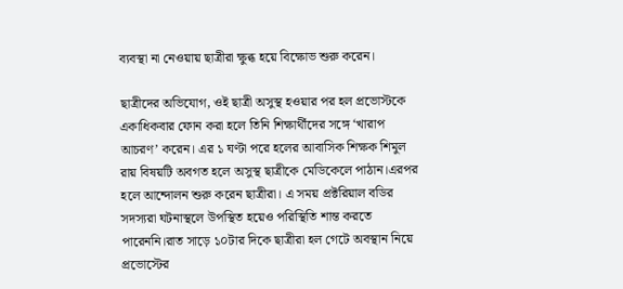ব্যবস্থা না নেওয়ায় ছাত্রীরা ক্ষুব্ধ হয়ে বিক্ষোভ শুরু করেন।

ছাত্রীদের অভিযোগ, ওই ছাত্রী অসুস্থ হওয়ার পর হল প্রভোস্টকে একাধিকবার ফোন করা হলে তিনি শিক্ষার্থীদের সঙ্গে ‘খারাপ আচরণ’ করেন। এর ১ ঘণ্টা পরে হলের আবাসিক শিক্ষক শিমুল রায় বিষয়টি অবগত হলে অসুস্থ ছাত্রীকে মেডিকেলে পাঠান।এরপর হলে আন্দোলন শুরু করেন ছাত্রীরা। এ সময় প্রক্টরিয়াল বডির সদস্যরা ঘটনাস্থলে উপস্থিত হয়েও পরিস্থিতি শান্ত করতে পারেননি।রাত সাড়ে ১০টার দিকে ছাত্রীরা হল গেটে অবস্থান নিয়ে প্রভোস্টের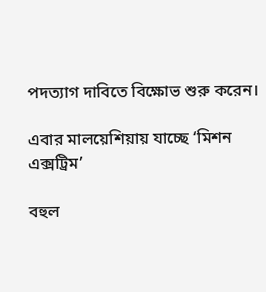পদত্যাগ দাবিতে বিক্ষোভ শুরু করেন।

এবার মালয়েশিয়ায় যাচ্ছে ‘মিশন এক্সট্রিম’

বহুল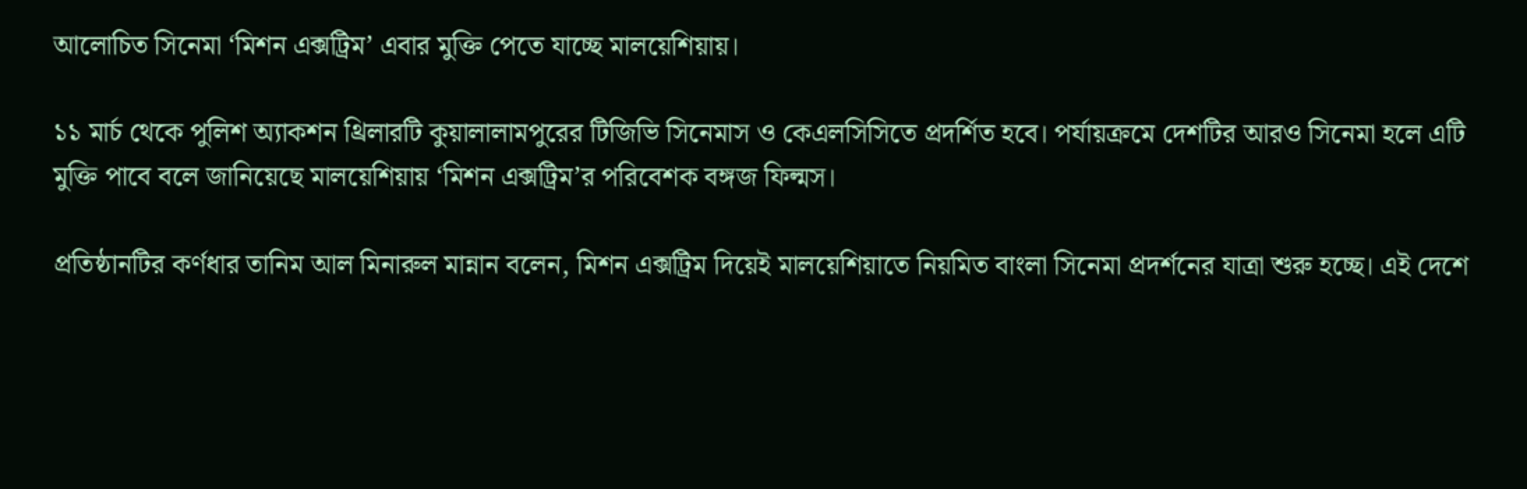আলোচিত সিনেমা ‘মিশন এক্সট্রিম’ এবার মুক্তি পেতে যাচ্ছে মালয়েশিয়ায়।

১১ মার্চ থেকে পুলিশ অ্যাকশন থ্রিলারটি কুয়ালালামপুরের টিজিভি সিনেমাস ও কেএলসিসিতে প্রদর্শিত হবে। পর্যায়ক্রমে দেশটির আরও সিনেমা হলে এটি মুক্তি পাবে বলে জানিয়েছে মালয়েশিয়ায় ‘মিশন এক্সট্রিম’র পরিবেশক বঙ্গজ ফিল্মস।

প্রতিষ্ঠানটির কর্ণধার তানিম আল মিনারুল মান্নান বলেন, মিশন এক্সট্রিম দিয়েই মালয়েশিয়াতে নিয়মিত বাংলা সিনেমা প্রদর্শনের যাত্রা শুরু হচ্ছে। এই দেশে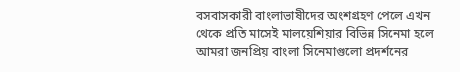বসবাসকারী বাংলাভাষীদের অংশগ্রহণ পেলে এখন থেকে প্রতি মাসেই মালয়েশিয়ার বিভিন্ন সিনেমা হলে আমরা জনপ্রিয় বাংলা সিনেমাগুলো প্রদর্শনের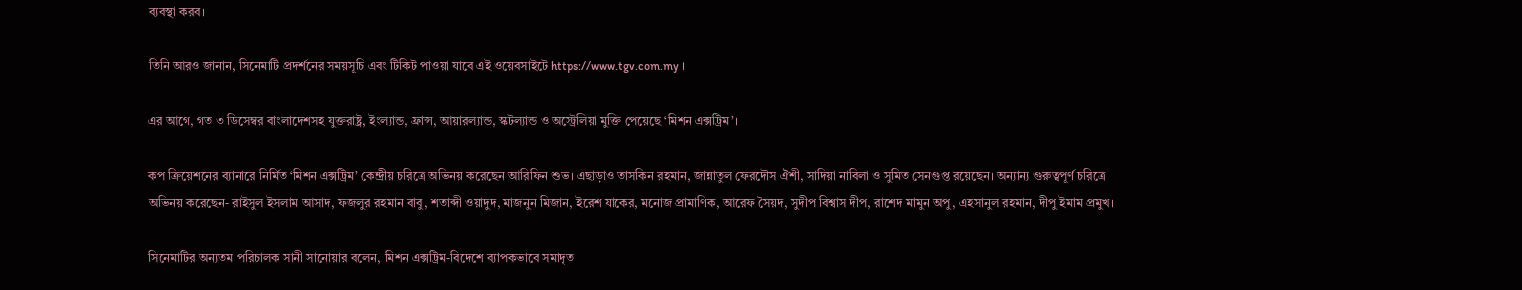ব্যবস্থা করব।

তিনি আরও জানান, সিনেমাটি প্রদর্শনের সময়সূচি এবং টিকিট পাওয়া যাবে এই ওয়েবসাইটে https://www.tgv.com.my ।

এর আগে, গত ৩ ডিসেম্বর বাংলাদেশসহ যুক্তরাষ্ট্র, ইংল্যান্ড, ফ্রান্স, আয়ারল্যান্ড, স্কটল্যান্ড ও অস্ট্রেলিয়া মুক্তি পেয়েছে ‘মিশন এক্সট্রিম’।

কপ ক্রিয়েশনের ব্যানারে নির্মিত ‘মিশন এক্সট্রিম’ কেন্দ্রীয় চরিত্রে অভিনয় করেছেন আরিফিন শুভ। এছাড়াও তাসকিন রহমান, জান্নাতুল ফেরদৌস ঐশী, সাদিয়া নাবিলা ও সুমিত সেনগুপ্ত রয়েছেন। অন্যান্য গুরুত্বপূর্ণ চরিত্রে অভিনয় করেছেন- রাইসুল ইসলাম আসাদ, ফজলুর রহমান বাবু, শতাব্দী ওয়াদুদ, মাজনুন মিজান, ইরেশ যাকের, মনোজ প্রামাণিক, আরেফ সৈয়দ, সুদীপ বিশ্বাস দীপ, রাশেদ মামুন অপু, এহসানুল রহমান, দীপু ইমাম প্রমুখ।

সিনেমাটির অন্যতম পরিচালক সানী সানোয়ার বলেন, মিশন এক্সট্রিম-বিদেশে ব্যাপকভাবে সমাদৃত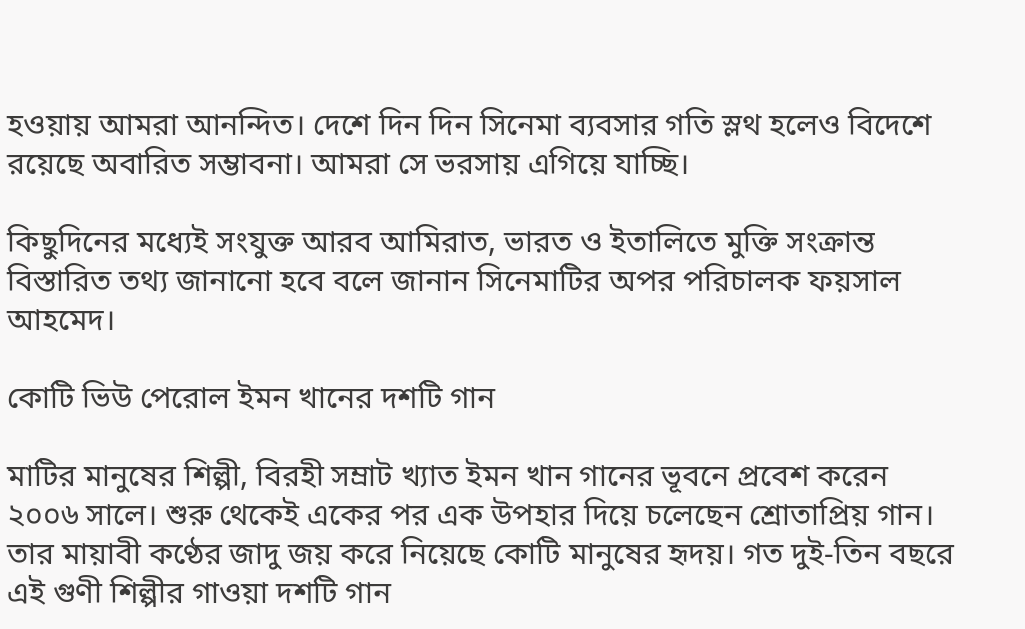হওয়ায় আমরা আনন্দিত। দেশে দিন দিন সিনেমা ব্যবসার গতি স্লথ হলেও বিদেশে রয়েছে অবারিত সম্ভাবনা। আমরা সে ভরসায় এগিয়ে যাচ্ছি।

কিছুদিনের মধ্যেই সংযুক্ত আরব আমিরাত, ভারত ও ইতালিতে মুক্তি সংক্রান্ত বিস্তারিত তথ্য জানানো হবে বলে জানান সিনেমাটির অপর পরিচালক ফয়সাল আহমেদ।

কোটি ভিউ পেরোল ইমন খানের দশটি গান

মাটির মানুষের শিল্পী, বিরহী সম্রাট খ্যাত ইমন খান গানের ভূবনে প্রবেশ করেন ২০০৬ সালে। শুরু থেকেই একের পর এক উপহার দিয়ে চলেছেন শ্রোতাপ্রিয় গান। তার মায়াবী কণ্ঠের জাদু জয় করে নিয়েছে কোটি মানুষের হৃদয়। গত দুই-তিন বছরে এই গুণী শিল্পীর গাওয়া দশটি গান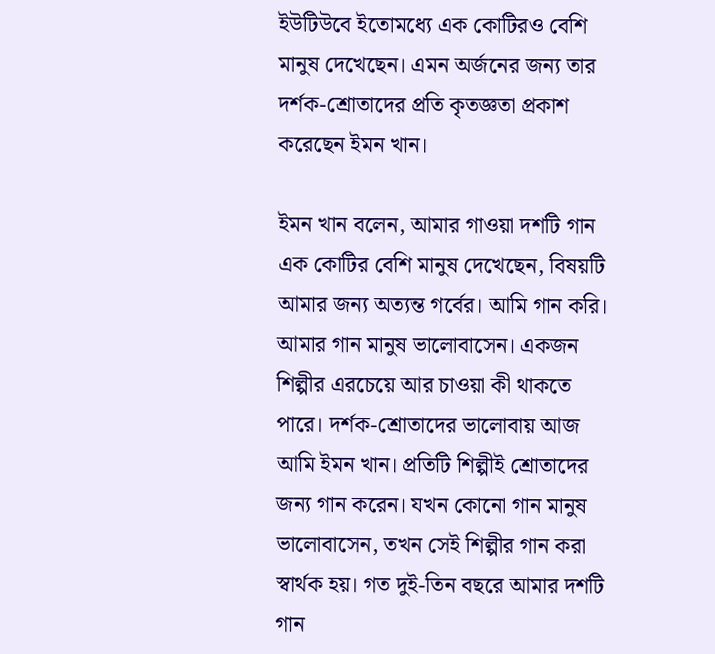ইউটিউবে ইতোমধ্যে এক কোটিরও বেশি মানুষ দেখেছেন। এমন অর্জনের জন্য তার দর্শক-শ্রোতাদের প্রতি কৃতজ্ঞতা প্রকাশ করেছেন ইমন খান।

ইমন খান বলেন, আমার গাওয়া দশটি গান এক কোটির বেশি মানুষ দেখেছেন, বিষয়টি আমার জন্য অত্যন্ত গর্বের। আমি গান করি। আমার গান মানুষ ভালোবাসেন। একজন শিল্পীর এরচেয়ে আর চাওয়া কী থাকতে পারে। দর্শক-শ্রোতাদের ভালোবায় আজ আমি ইমন খান। প্রতিটি শিল্পীই শ্রোতাদের জন্য গান করেন। যখন কোনো গান মানুষ ভালোবাসেন, তখন সেই শিল্পীর গান করা স্বার্থক হয়। গত দুই-তিন বছরে আমার দশটি গান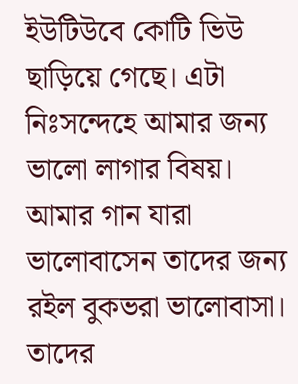ইউটিউবে কোটি ভিউ ছাড়িয়ে গেছে। এটা নিঃসন্দেহে আমার জন্য ভালো লাগার বিষয়। আমার গান যারা ভালোবাসেন তাদের জন্য রইল বুকভরা ভালোবাসা। তাদের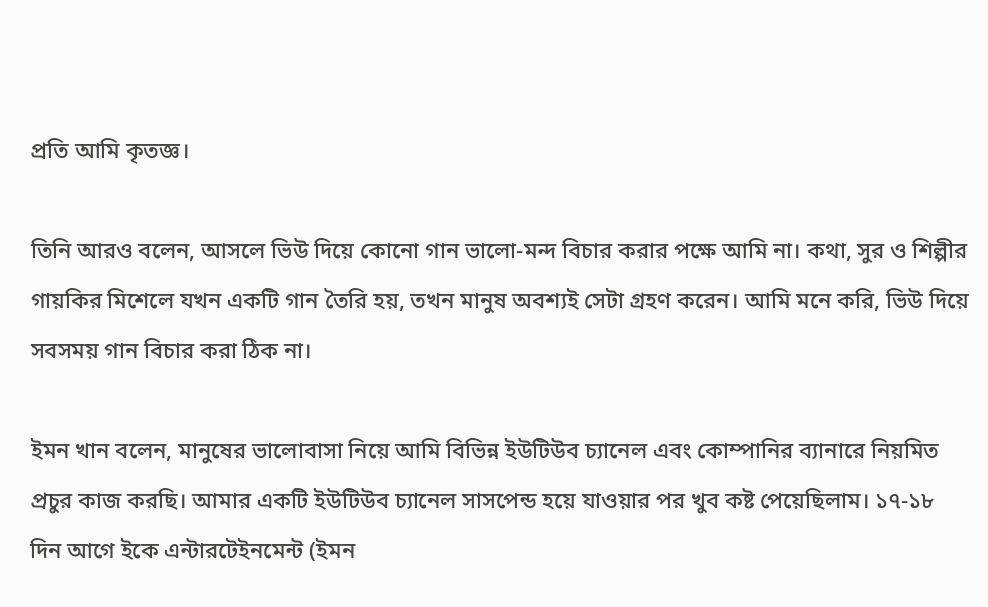প্রতি আমি কৃতজ্ঞ।

তিনি আরও বলেন, আসলে ভিউ দিয়ে কোনো গান ভালো-মন্দ বিচার করার পক্ষে আমি না। কথা, সুর ও শিল্পীর গায়কির মিশেলে যখন একটি গান তৈরি হয়, তখন মানুষ অবশ্যই সেটা গ্রহণ করেন। আমি মনে করি, ভিউ দিয়ে সবসময় গান বিচার করা ঠিক না।

ইমন খান বলেন, মানুষের ভালোবাসা নিয়ে আমি বিভিন্ন ইউটিউব চ্যানেল এবং কোম্পানির ব্যানারে নিয়মিত প্রচুর কাজ করছি। আমার একটি ইউটিউব চ্যানেল সাসপেন্ড হয়ে যাওয়ার পর খুব কষ্ট পেয়েছিলাম। ১৭-১৮ দিন আগে ইকে এন্টারটেইনমেন্ট (ইমন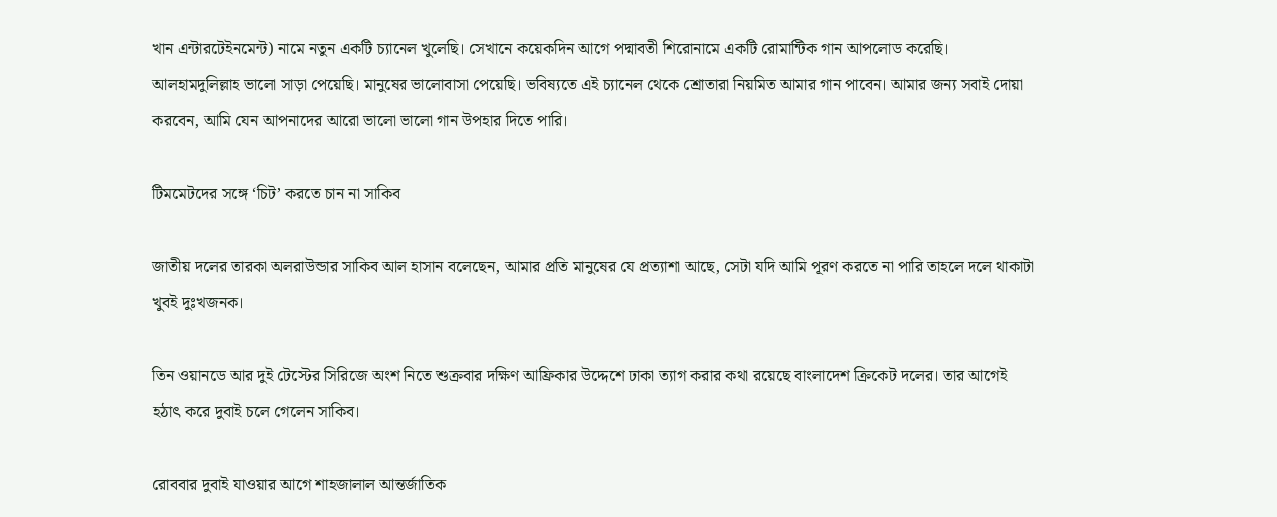খান এন্টারটেইনমেন্ট) নামে নতুন একটি চ্যানেল খুলেছি। সেখানে কয়েকদিন আগে পদ্মাবতী শিরোনামে একটি রোমান্টিক গান আপলোড করেছি। আলহামদুলিল্লাহ ভালো সাড়া পেয়েছি। মানুষের ভালোবাসা পেয়েছি। ভবিষ্যতে এই চ্যানেল থেকে শ্রোতারা নিয়মিত আমার গান পাবেন। আমার জন্য সবাই দোয়া করবেন, আমি যেন আপনাদের আরো ভালো ভালো গান উপহার দিতে পারি।

টিমমেটদের সঙ্গে ‘চিট’ করতে চান না সাকিব

জাতীয় দলের তারকা অলরাউন্ডার সাকিব আল হাসান বলেছেন, আমার প্রতি মানুষের যে প্রত্যাশা আছে, সেটা যদি আমি পূরণ করতে না পারি তাহলে দলে থাকাটা খুবই দুঃখজনক।

তিন ওয়ানডে আর দুই টেস্টের সিরিজে অংশ নিতে শুক্রবার দক্ষিণ আফ্রিকার উদ্দেশে ঢাকা ত্যাগ করার কথা রয়েছে বাংলাদেশ ক্রিকেট দলের। তার আগেই হঠাৎ করে দুবাই চলে গেলেন সাকিব।

রোববার দুবাই যাওয়ার আগে শাহজালাল আন্তর্জাতিক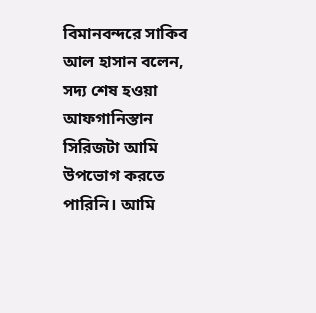বিমানবন্দরে সাকিব আল হাসান বলেন, সদ্য শেষ হওয়া আফগানিস্তান সিরিজটা আমি উপভোগ করতে পারিনি। আমি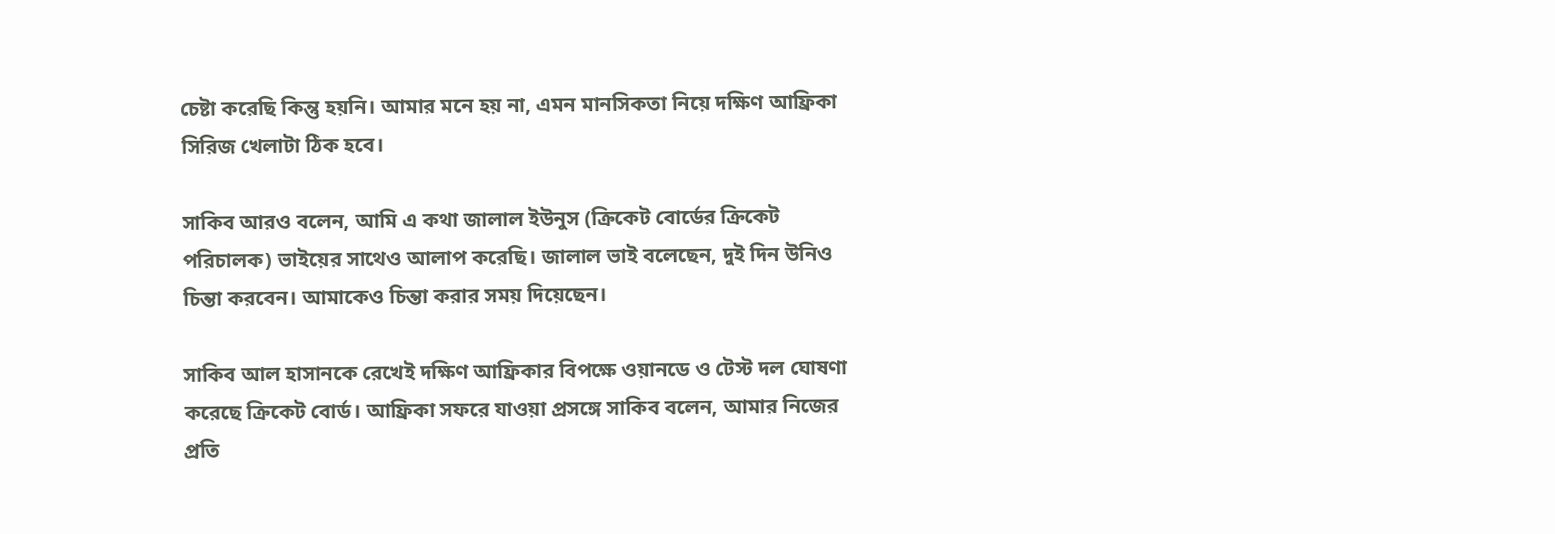চেষ্টা করেছি কিন্তু হয়নি। আমার মনে হয় না, এমন মানসিকতা নিয়ে দক্ষিণ আফ্রিকা সিরিজ খেলাটা ঠিক হবে।

সাকিব আরও বলেন, আমি এ কথা জালাল ইউনুস (ক্রিকেট বোর্ডের ক্রিকেট পরিচালক) ভাইয়ের সাথেও আলাপ করেছি। জালাল ভাই বলেছেন, দুই দিন উনিও চিন্তা করবেন। আমাকেও চিন্তা করার সময় দিয়েছেন।

সাকিব আল হাসানকে রেখেই দক্ষিণ আফ্রিকার বিপক্ষে ওয়ানডে ও টেস্ট দল ঘোষণা করেছে ক্রিকেট বোর্ড। আফ্রিকা সফরে যাওয়া প্রসঙ্গে সাকিব বলেন, আমার নিজের প্রতি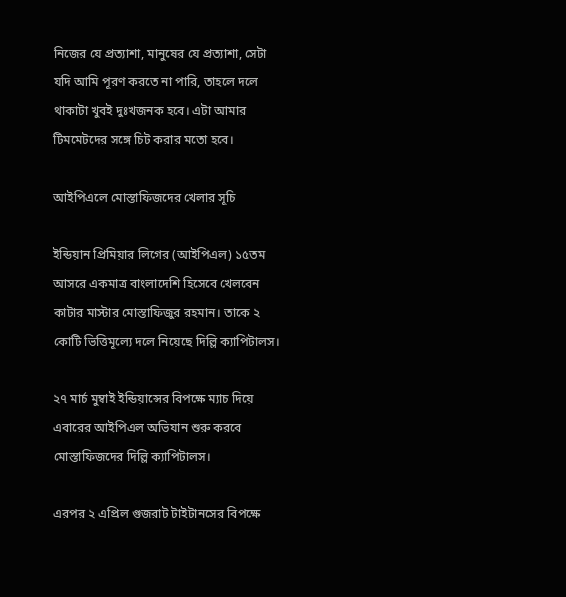নিজের যে প্রত্যাশা, মানুষের যে প্রত্যাশা, সেটা যদি আমি পূরণ করতে না পারি, তাহলে দলে থাকাটা খুবই দুঃখজনক হবে। এটা আমার টিমমেটদের সঙ্গে চিট করার মতো হবে।

আইপিএলে মোস্তাফিজদের খেলার সূচি

ইন্ডিয়ান প্রিমিয়ার লিগের (আইপিএল) ১৫তম আসরে একমাত্র বাংলাদেশি হিসেবে খেলবেন কাটার মাস্টার মোস্তাফিজুর রহমান। তাকে ২ কোটি ভিত্তিমূল্যে দলে নিয়েছে দিল্লি ক্যাপিটালস।

২৭ মার্চ মুম্বাই ইন্ডিয়ান্সের বিপক্ষে ম্যাচ দিয়ে এবারের আইপিএল অভিযান শুরু করবে মোস্তাফিজদের দিল্লি ক্যাপিটালস।

এরপর ২ এপ্রিল গুজরাট টাইটানসের বিপক্ষে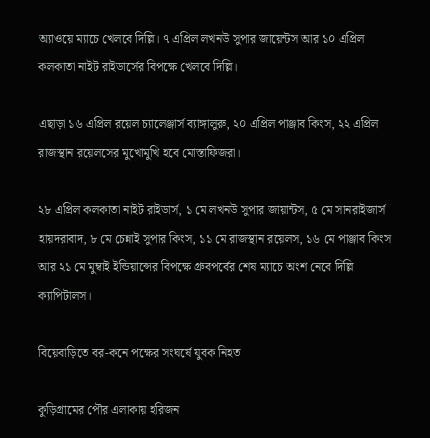অ্যাওয়ে ম্যাচে খেলবে দিল্লি। ৭ এপ্রিল লখনউ সুপার জায়েন্টস আর ১০ এপ্রিল কলকাতা নাইট রাইডার্সের বিপক্ষে খেলবে দিল্লি।

এছাড়া ১৬ এপ্রিল রয়েল চ্যালেঞ্জার্স ব্যাঙ্গালুরু, ২০ এপ্রিল পাঞ্জাব কিংস, ২২ এপ্রিল রাজস্থান রয়েলসের মুখোমুখি হবে মোস্তাফিজরা।

২৮ এপ্রিল কলকাতা নাইট রাইডার্স, ১ মে লখনউ সুপার জায়ান্টস, ৫ মে সানরাইজার্স হায়দরাবাদ, ৮ মে চেন্নাই সুপার কিংস, ১১ মে রাজস্থান রয়েলস, ১৬ মে পাঞ্জাব কিংস আর ২১ মে মুম্বাই ইন্ডিয়ান্সের বিপক্ষে গ্রুবপর্বের শেষ ম্যাচে অংশ নেবে দিল্লি ক্যাপিটালস।

বিয়েবাড়িতে বর-কনে পক্ষের সংঘর্ষে যুবক নিহত

কুড়িগ্রামের পৌর এলাকায় হরিজন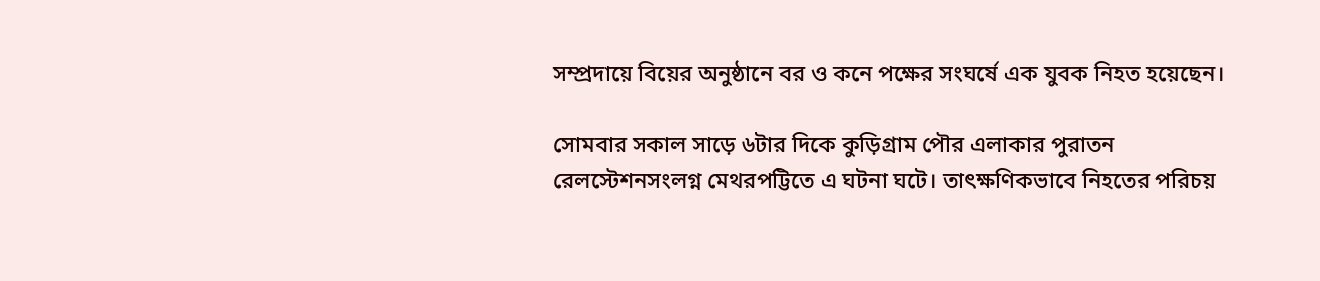সম্প্রদায়ে বিয়ের অনুষ্ঠানে বর ও কনে পক্ষের সংঘর্ষে এক যুবক নিহত হয়েছেন।

সোমবার সকাল সাড়ে ৬টার দিকে কুড়িগ্রাম পৌর এলাকার পুরাতন রেলস্টেশনসংলগ্ন মেথরপট্টিতে এ ঘটনা ঘটে। তাৎক্ষণিকভাবে নিহতের পরিচয়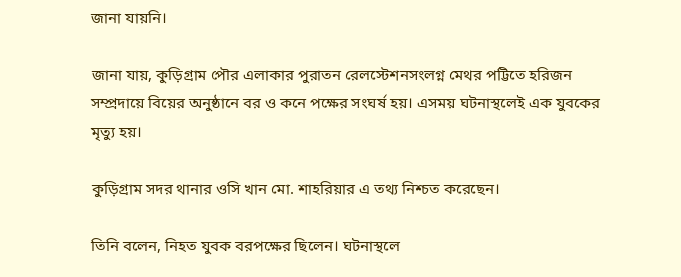জানা যায়নি।

জানা যায়, কুড়িগ্রাম পৌর এলাকার পুরাতন রেলস্টেশনসংলগ্ন মেথর পট্টিতে হরিজন সম্প্রদায়ে বিয়ের অনুষ্ঠানে বর ও কনে পক্ষের সংঘর্ষ হয়। এসময় ঘটনাস্থলেই এক যুবকের মৃত্যু হয়।

কুড়িগ্রাম সদর থানার ওসি খান মো. শাহরিয়ার এ তথ্য নিশ্চত করেছেন।

তিনি বলেন, নিহত যুবক বরপক্ষের ছিলেন। ঘটনাস্থলে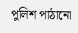পুলিশ পাঠানো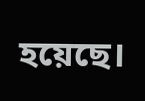হয়েছে।